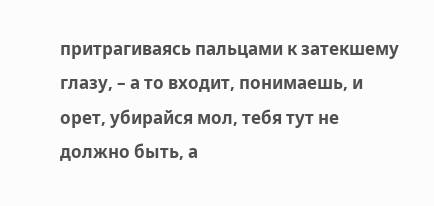притрагиваясь пальцами к затекшему глазу, – а то входит, понимаешь, и орет, убирайся мол, тебя тут не должно быть, а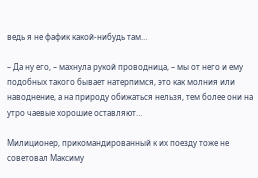ведь я не фафик какой-нибудь там…

– Да ну его, – махнула рукой проводница, – мы от него и ему подобных такого бывает натерпимся, это как молния или наводнение, а на природу обижаться нельзя, тем более они на утро чаевые хорошие оставляют…

Милиционер, прикомандированный к их поезду тоже не советовал Максиму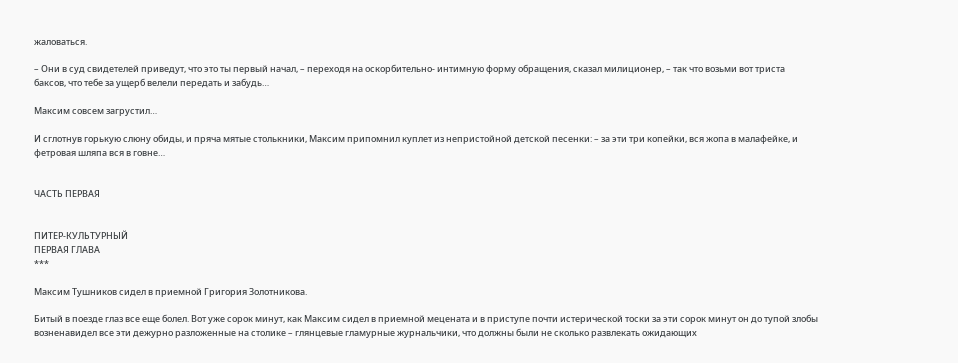жаловаться.

– Они в суд свидетелей приведут, что это ты первый начал, – переходя на оскорбительно- интимную форму обращения, сказал милиционер, – так что возьми вот триста баксов, что тебе за ущерб велели передать и забудь…

Максим совсем загрустил…

И сглотнув горькую слюну обиды, и пряча мятые столькники, Максим припомнил куплет из непристойной детской песенки: – за эти три копейки, вся жопа в малафейке, и фетровая шляпа вся в говне…


ЧАСТЬ ПЕРВАЯ


ПИТЕР-КУЛЬТУРНЫЙ
ПЕРВАЯ ГЛАВА
***

Максим Тушников сидел в приемной Григория Золотникова.

Битый в поезде глаз все еще болел. Вот уже сорок минут, как Максим сидел в приемной мецената и в приступе почти истерической тоски за эти сорок минут он до тупой злобы возненавидел все эти дежурно разложенные на столике – глянцевые гламурные журнальчики, что должны были не сколько развлекать ожидающих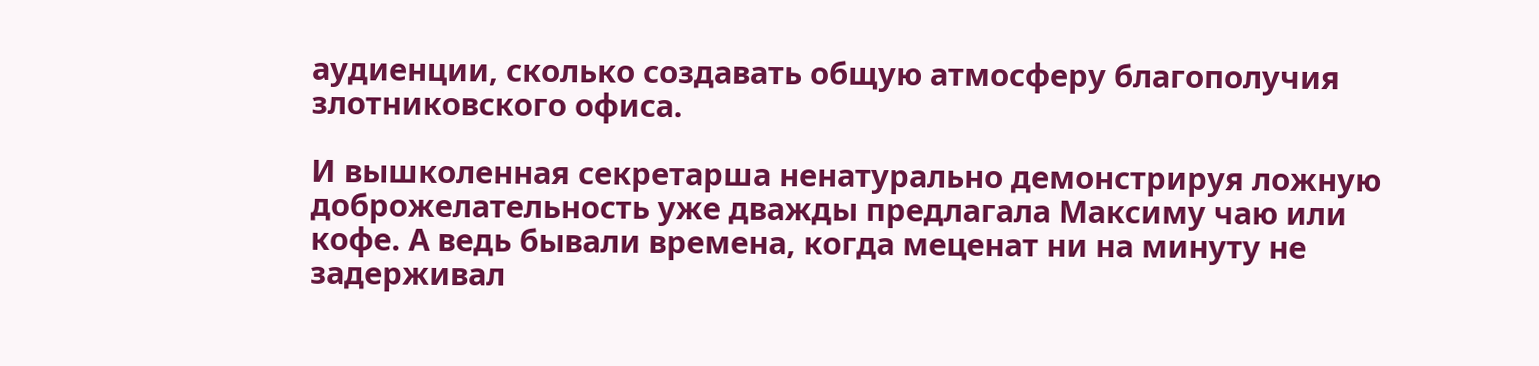аудиенции, сколько создавать общую атмосферу благополучия злотниковского офиса.

И вышколенная секретарша ненатурально демонстрируя ложную доброжелательность уже дважды предлагала Максиму чаю или кофе. А ведь бывали времена, когда меценат ни на минуту не задерживал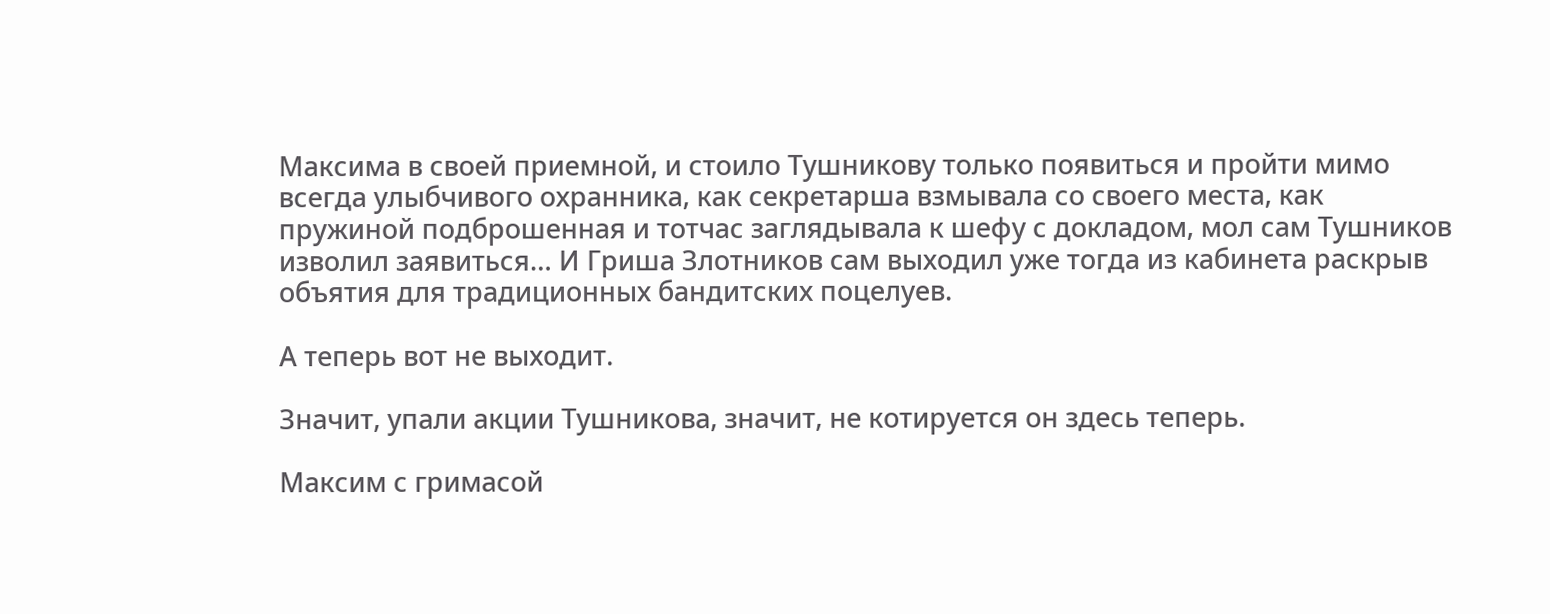Максима в своей приемной, и стоило Тушникову только появиться и пройти мимо всегда улыбчивого охранника, как секретарша взмывала со своего места, как пружиной подброшенная и тотчас заглядывала к шефу с докладом, мол сам Тушников изволил заявиться… И Гриша Злотников сам выходил уже тогда из кабинета раскрыв объятия для традиционных бандитских поцелуев.

А теперь вот не выходит.

Значит, упали акции Тушникова, значит, не котируется он здесь теперь.

Максим с гримасой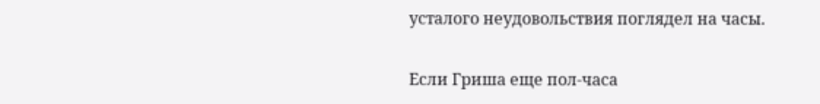усталого неудовольствия поглядел на часы.

Если Гриша еще пол-часа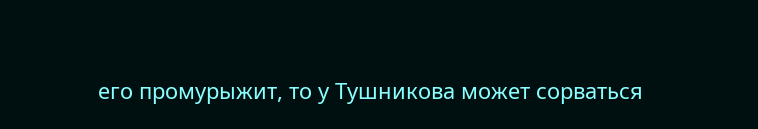его промурыжит, то у Тушникова может сорваться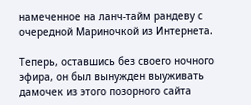намеченное на ланч-тайм рандеву с очередной Мариночкой из Интернета.

Теперь, оставшись без своего ночного эфира, он был вынужден выуживать дамочек из этого позорного сайта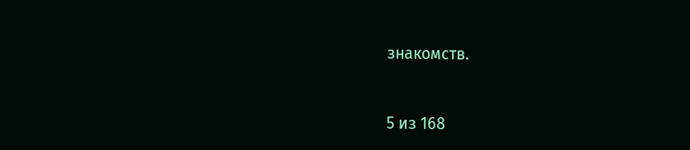знакомств.



5 из 168